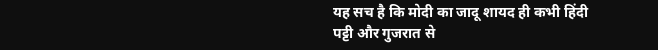यह सच है कि मोदी का जादू शायद ही कभी हिंदी पट्टी और गुजरात से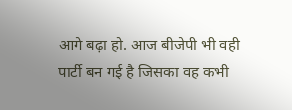आगे बढ़ा हो. आज बीजेपी भी वही पार्टी बन गई है जिसका वह कभी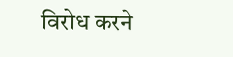विरोध करने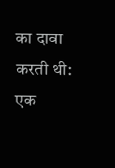का दावा करती थी: एक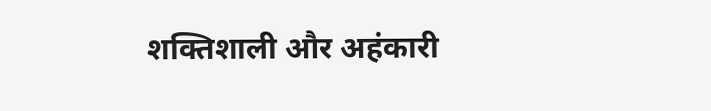शक्तिशाली और अहंकारी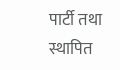पार्टी तथा स्थापित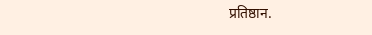प्रतिष्ठान.